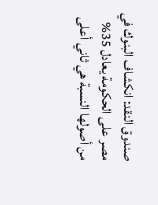صندوق النقد: انكشاف البنوك في مصر على الحكومة يعادل 35% من أصولها النسبة هي ثاني أعلى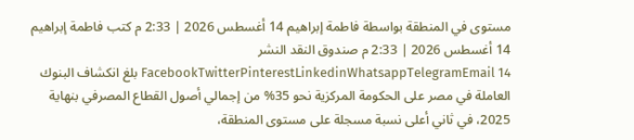مستوى في المنطقة بواسطة فاطمة إبراهيم 14 أغسطس 2026 | 2:33 م كتب فاطمة إبراهيم 14 أغسطس 2026 | 2:33 م صندوق النقد النشر FacebookTwitterPinterestLinkedinWhatsappTelegramEmail 14 بلغ انكشاف البنوك العاملة في مصر على الحكومة المركزية نحو 35% من إجمالي أصول القطاع المصرفي بنهاية 2025، في ثاني أعلى نسبة مسجلة على مستوى المنطقة،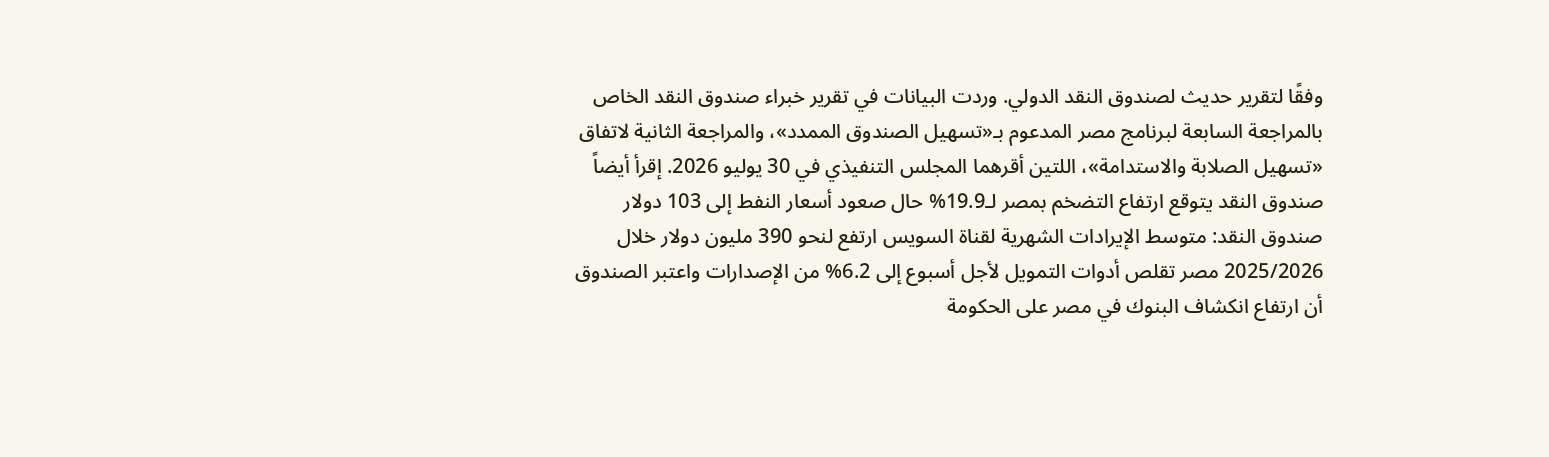وفقًا لتقرير حديث لصندوق النقد الدولي. وردت البيانات في تقرير خبراء صندوق النقد الخاص بالمراجعة السابعة لبرنامج مصر المدعوم بـ«تسهيل الصندوق الممدد»، والمراجعة الثانية لاتفاق «تسهيل الصلابة والاستدامة»، اللتين أقرهما المجلس التنفيذي في 30 يوليو 2026. إقرأ أيضاً صندوق النقد يتوقع ارتفاع التضخم بمصر لـ19.9% حال صعود أسعار النفط إلى 103 دولار صندوق النقد: متوسط الإيرادات الشهرية لقناة السويس ارتفع لنحو 390 مليون دولار خلال 2025/2026 مصر تقلص أدوات التمويل لأجل أسبوع إلى 6.2% من الإصدارات واعتبر الصندوق أن ارتفاع انكشاف البنوك في مصر على الحكومة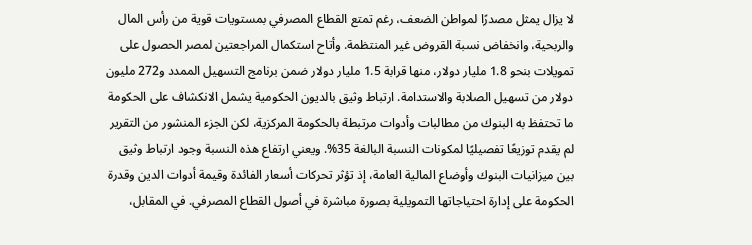لا يزال يمثل مصدرًا لمواطن الضعف، رغم تمتع القطاع المصرفي بمستويات قوية من رأس المال والربحية، وانخفاض نسبة القروض غير المنتظمة. وأتاح استكمال المراجعتين لمصر الحصول على تمويلات بنحو 1.8 مليار دولار، منها قرابة 1.5 مليار دولار ضمن برنامج التسهيل الممدد و272 مليون دولار من تسهيل الصلابة والاستدامة. ارتباط وثيق بالديون الحكومية يشمل الانكشاف على الحكومة ما تحتفظ به البنوك من مطالبات وأدوات مرتبطة بالحكومة المركزية، لكن الجزء المنشور من التقرير لم يقدم توزيعًا تفصيليًا لمكونات النسبة البالغة 35%. ويعني ارتفاع هذه النسبة وجود ارتباط وثيق بين ميزانيات البنوك وأوضاع المالية العامة، إذ تؤثر تحركات أسعار الفائدة وقيمة أدوات الدين وقدرة الحكومة على إدارة احتياجاتها التمويلية بصورة مباشرة في أصول القطاع المصرفي. في المقابل،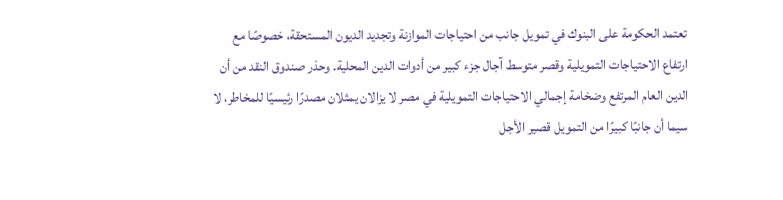تعتمد الحكومة على البنوك في تمويل جانب من احتياجات الموازنة وتجديد الديون المستحقة، خصوصًا مع ارتفاع الاحتياجات التمويلية وقصر متوسط آجال جزء كبير من أدوات الدين المحلية. وحذر صندوق النقد من أن الدين العام المرتفع وضخامة إجمالي الاحتياجات التمويلية في مصر لا يزالان يمثلان مصدرًا رئيسيًا للمخاطر، لا سيما أن جانبًا كبيرًا من التمويل قصير الأجل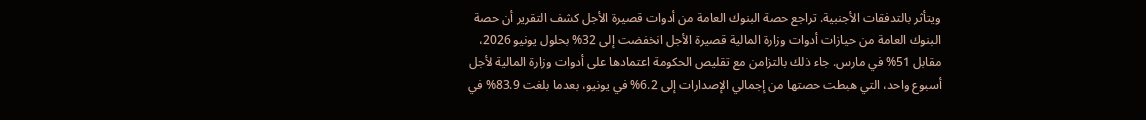ويتأثر بالتدفقات الأجنبية. تراجع حصة البنوك العامة من أدوات قصيرة الأجل كشف التقرير أن حصة البنوك العامة من حيازات أدوات وزارة المالية قصيرة الأجل انخفضت إلى 32% بحلول يونيو 2026، مقابل 51% في مارس. جاء ذلك بالتزامن مع تقليص الحكومة اعتمادها على أدوات وزارة المالية لأجل أسبوع واحد، التي هبطت حصتها من إجمالي الإصدارات إلى 6.2% في يونيو، بعدما بلغت 83.9% في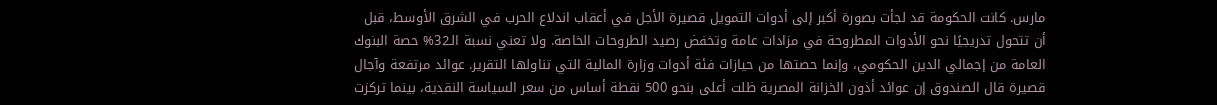مارس. كانت الحكومة قد لجأت بصورة أكبر إلى أدوات التمويل قصيرة الأجل في أعقاب اندلاع الحرب في الشرق الأوسط، قبل أن تتحول تدريجيًا نحو الأدوات المطروحة في مزادات عامة وتخفض رصيد الطروحات الخاصة. ولا تعني نسبة الـ32% حصة البنوك العامة من إجمالي الدين الحكومي، وإنما حصتها من حيازات فئة أدوات وزارة المالية التي تناولها التقرير. عوائد مرتفعة وآجال قصيرة قال الصندوق إن عوائد أذون الخزانة المصرية ظلت أعلى بنحو 500 نقطة أساس من سعر السياسة النقدية، بينما تركزت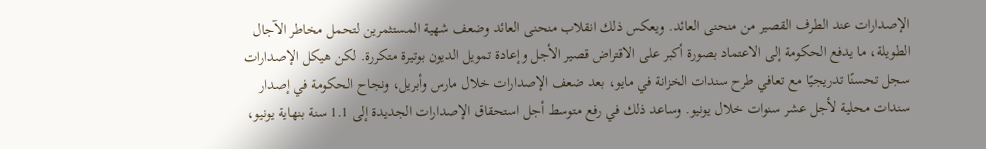الإصدارات عند الطرف القصير من منحنى العائد. ويعكس ذلك انقلاب منحنى العائد وضعف شهية المستثمرين لتحمل مخاطر الآجال الطويلة، ما يدفع الحكومة إلى الاعتماد بصورة أكبر على الاقتراض قصير الأجل وإعادة تمويل الديون بوتيرة متكررة. لكن هيكل الإصدارات سجل تحسنًا تدريجيًا مع تعافي طرح سندات الخزانة في مايو، بعد ضعف الإصدارات خلال مارس وأبريل، ونجاح الحكومة في إصدار سندات محلية لأجل عشر سنوات خلال يونيو. وساعد ذلك في رفع متوسط أجل استحقاق الإصدارات الجديدة إلى 1.1 سنة بنهاية يونيو،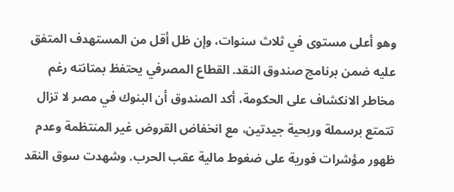وهو أعلى مستوى في ثلاث سنوات، وإن ظل أقل من المستهدف المتفق عليه ضمن برنامج صندوق النقد. القطاع المصرفي يحتفظ بمتانته رغم مخاطر الانكشاف على الحكومة، أكد الصندوق أن البنوك في مصر لا تزال تتمتع برسملة وربحية جيدتين، مع انخفاض القروض غير المنتظمة وعدم ظهور مؤشرات فورية على ضغوط مالية عقب الحرب. وشهدت سوق النقد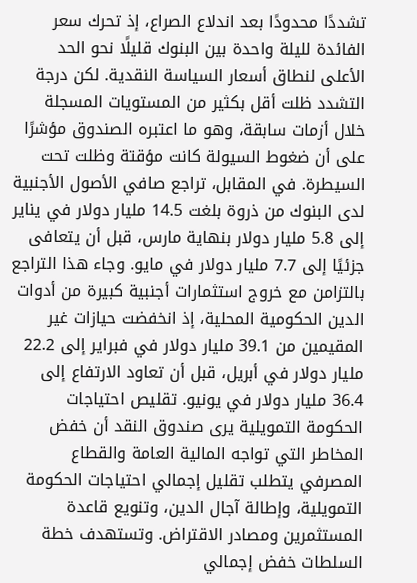تشددًا محدودًا بعد اندلاع الصراع، إذ تحرك سعر الفائدة لليلة واحدة بين البنوك قليلًا نحو الحد الأعلى لنطاق أسعار السياسة النقدية. لكن درجة التشدد ظلت أقل بكثير من المستويات المسجلة خلال أزمات سابقة، وهو ما اعتبره الصندوق مؤشرًا على أن ضغوط السيولة كانت مؤقتة وظلت تحت السيطرة. في المقابل، تراجع صافي الأصول الأجنبية لدى البنوك من ذروة بلغت 14.5 مليار دولار في يناير إلى 5.8 مليار دولار بنهاية مارس، قبل أن يتعافى جزئيًا إلى 7.7 مليار دولار في مايو. وجاء هذا التراجع بالتزامن مع خروج استثمارات أجنبية كبيرة من أدوات الدين الحكومية المحلية، إذ انخفضت حيازات غير المقيمين من 39.1 مليار دولار في فبراير إلى 22.2 مليار دولار في أبريل، قبل أن تعاود الارتفاع إلى 36.4 مليار دولار في يونيو. تقليص احتياجات الحكومة التمويلية يرى صندوق النقد أن خفض المخاطر التي تواجه المالية العامة والقطاع المصرفي يتطلب تقليل إجمالي احتياجات الحكومة التمويلية، وإطالة آجال الدين، وتنويع قاعدة المستثمرين ومصادر الاقتراض. وتستهدف خطة السلطات خفض إجمالي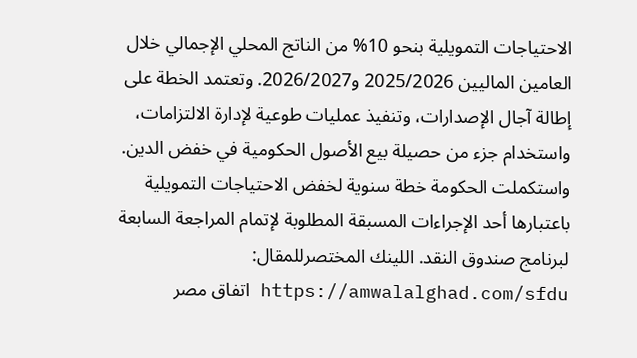الاحتياجات التمويلية بنحو 10% من الناتج المحلي الإجمالي خلال العامين الماليين 2025/2026 و2026/2027. وتعتمد الخطة على إطالة آجال الإصدارات، وتنفيذ عمليات طوعية لإدارة الالتزامات، واستخدام جزء من حصيلة بيع الأصول الحكومية في خفض الدين. واستكملت الحكومة خطة سنوية لخفض الاحتياجات التمويلية باعتبارها أحد الإجراءات المسبقة المطلوبة لإتمام المراجعة السابعة لبرنامج صندوق النقد. اللينك المختصرللمقال: https://amwalalghad.com/sfdu اتفاق مصر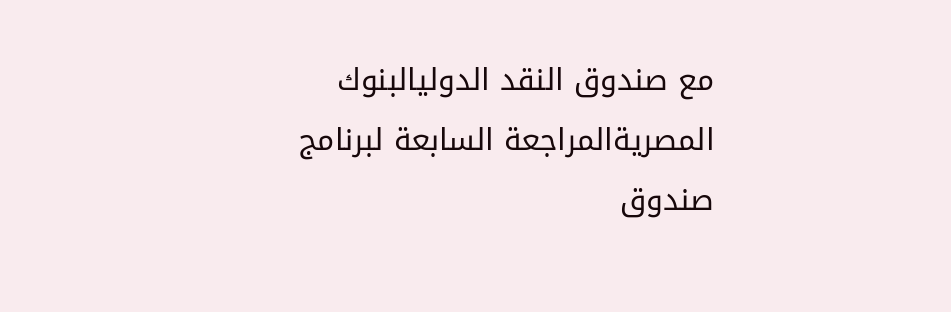مع صندوق النقد الدوليالبنوك المصريةالمراجعة السابعة لبرنامج صندوق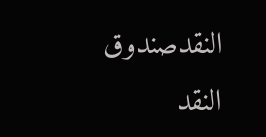النقدصندوق النقد